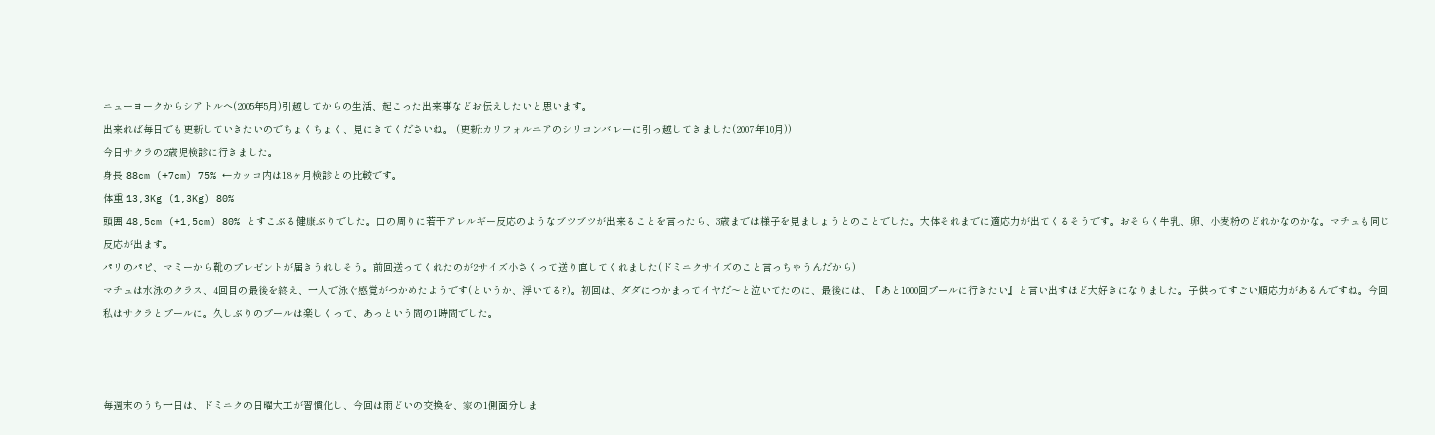ニューヨークからシアトルへ(2005年5月)引越してからの生活、起こった出来事などお伝えしたいと思います。
出来れば毎日でも更新していきたいのでちょくちょく、見にきてくださいね。 (更新:カリフォルニアのシリコンバレーに引っ越してきました(2007年10月))
今日サクラの2歳児検診に行きました。
身長 88cm (+7cm) 75% ←カッコ内は18ヶ月検診との比較です。
体重 13,3Kg (1,3Kg) 80%
頭囲 48,5cm (+1,5cm) 80% とすこぶる健康ぶりでした。口の周りに若干アレルギー反応のようなブツブツが出来ることを言ったら、3歳までは様子を見ましょうとのことでした。大体それまでに適応力が出てくるそうです。おそらく牛乳、卵、小麦粉のどれかなのかな。マチュも同じ反応が出ます。
パリのパピ、マミーから靴のプレゼントが届きうれしそう。前回送ってくれたのが2サイズ小さくって送り直してくれました(ドミニクサイズのこと言っちゃうんだから)
マチュは水泳のクラス、4回目の最後を終え、一人で泳ぐ感覚がつかめたようです(というか、浮いてる?)。初回は、ダダにつかまってイヤだ〜と泣いてたのに、最後には、『あと1000回プールに行きたい』と言い出すほど大好きになりました。子供ってすごい順応力があるんですね。今回私はサクラとプールに。久しぶりのプールは楽しくって、あっという間の1時間でした。



毎週末のうち一日は、ドミニクの日曜大工が習慣化し、今回は雨どいの交換を、家の1側面分しま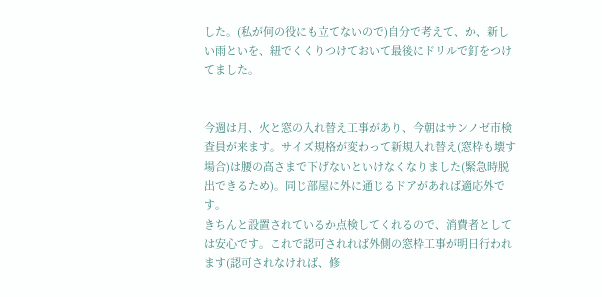した。(私が何の役にも立てないので)自分で考えて、か、新しい雨といを、紐でくくりつけておいて最後にドリルで釘をつけてました。


今週は月、火と窓の入れ替え工事があり、今朝はサンノゼ市検査員が来ます。サイズ規格が変わって新規入れ替え(窓枠も壊す場合)は腰の高さまで下げないといけなくなりました(緊急時脱出できるため)。同じ部屋に外に通じるドアがあれば適応外です。
きちんと設置されているか点検してくれるので、消費者としては安心です。これで認可されれば外側の窓枠工事が明日行われます(認可されなければ、修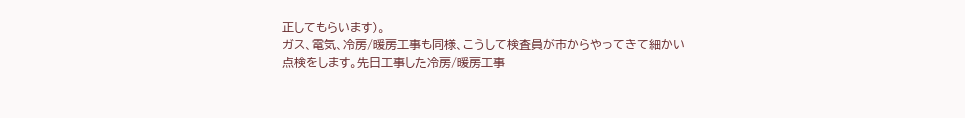正してもらいます)。
ガス、電気、冷房/暖房工事も同様、こうして検査員が市からやってきて細かい点検をします。先日工事した冷房/暖房工事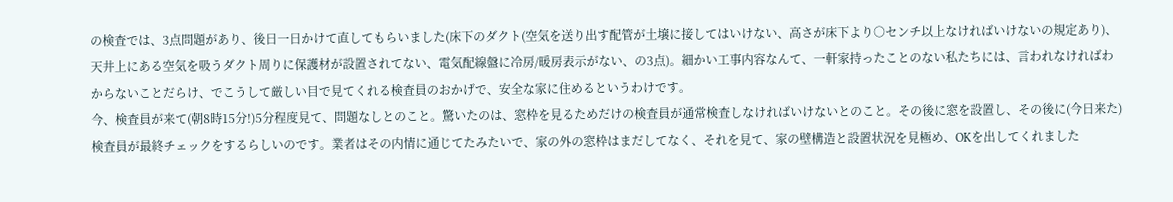の検査では、3点問題があり、後日一日かけて直してもらいました(床下のダクト(空気を送り出す配管が土壌に接してはいけない、高さが床下より○センチ以上なければいけないの規定あり)、天井上にある空気を吸うダクト周りに保護材が設置されてない、電気配線盤に冷房/暖房表示がない、の3点)。細かい工事内容なんて、一軒家持ったことのない私たちには、言われなければわからないことだらけ、でこうして厳しい目で見てくれる検査員のおかげで、安全な家に住めるというわけです。
今、検査員が来て(朝8時15分!)5分程度見て、問題なしとのこと。驚いたのは、窓枠を見るためだけの検査員が通常検査しなければいけないとのこと。その後に窓を設置し、その後に(今日来た)検査員が最終チェックをするらしいのです。業者はその内情に通じてたみたいで、家の外の窓枠はまだしてなく、それを見て、家の壁構造と設置状況を見極め、OKを出してくれました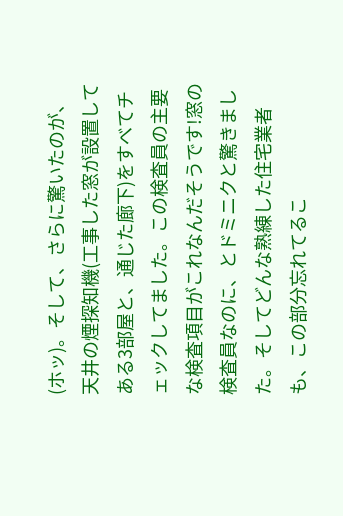(ホッ)。そして、さらに驚いたのが、天井の煙探知機(工事した窓が設置してある3部屋と、通じた廊下)をすべてチェックしてました。この検査員の主要な検査項目がこれなんだそうです!窓の検査員なのに、とドミニクと驚きました。そしてどんな熟練した住宅業者も、この部分忘れてるこ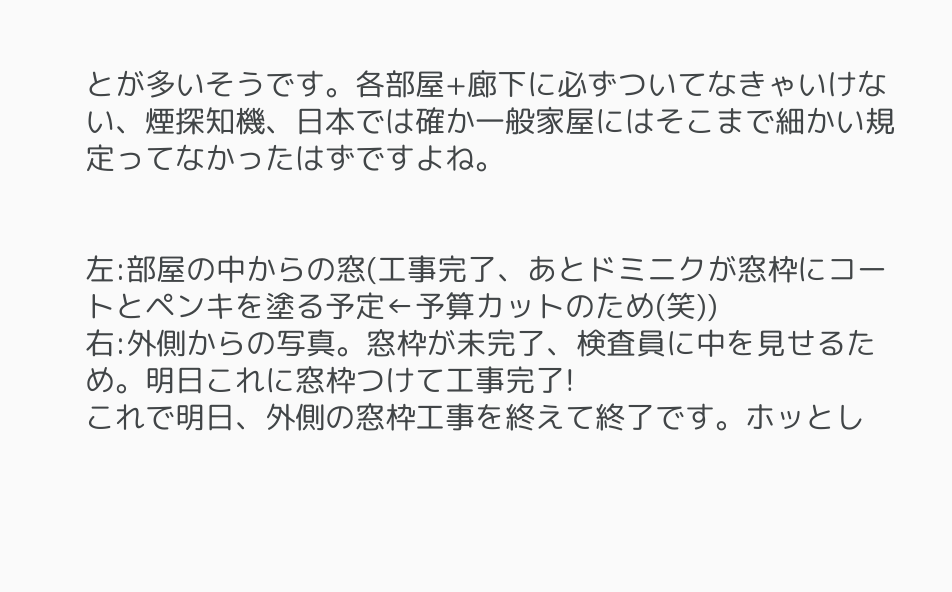とが多いそうです。各部屋+廊下に必ずついてなきゃいけない、煙探知機、日本では確か一般家屋にはそこまで細かい規定ってなかったはずですよね。


左:部屋の中からの窓(工事完了、あとドミニクが窓枠にコートとペンキを塗る予定←予算カットのため(笑))
右:外側からの写真。窓枠が未完了、検査員に中を見せるため。明日これに窓枠つけて工事完了!
これで明日、外側の窓枠工事を終えて終了です。ホッとし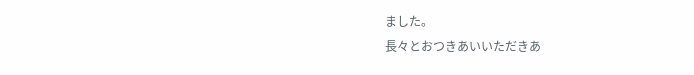ました。
長々とおつきあいいただきあ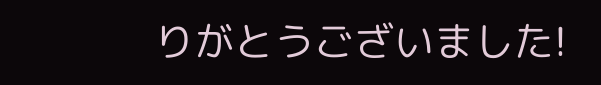りがとうございました!